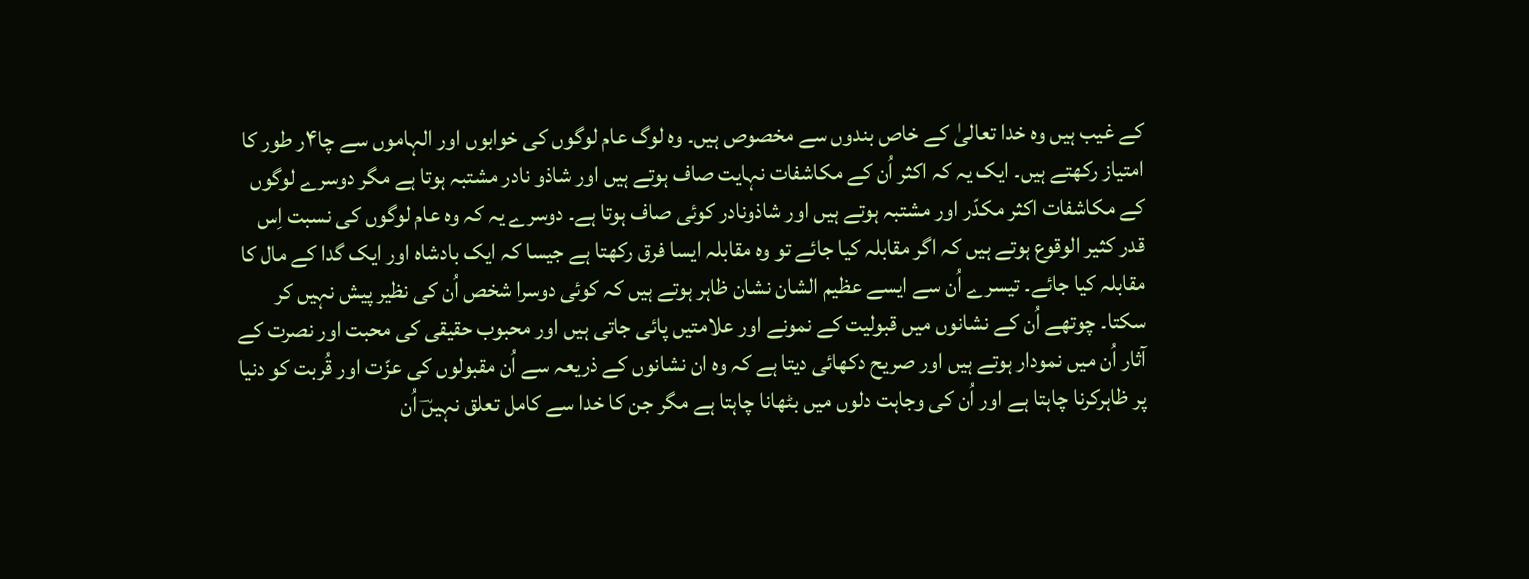کے غیب ہیں وہ خدا تعالیٰ کے خاص بندوں سے مخصوص ہیں۔ وہ لوگ عام لوگوں کی خوابوں اور الہاموں سے چا۴ر طور کا امتیاز رکھتے ہیں۔ ایک یہ کہ اکثر اُن کے مکاشفات نہایت صاف ہوتے ہیں اور شاذو نادر مشتبہ ہوتا ہے مگر دوسرے لوگوں کے مکاشفات اکثر مکدّر اور مشتبہ ہوتے ہیں اور شاذونادر کوئی صاف ہوتا ہے۔ دوسرے یہ کہ وہ عام لوگوں کی نسبت اِس قدر کثیر الوقوع ہوتے ہیں کہ اگر مقابلہ کیا جائے تو وہ مقابلہ ایسا فرق رکھتا ہے جیسا کہ ایک بادشاہ اور ایک گدا کے مال کا مقابلہ کیا جائے۔ تیسرے اُن سے ایسے عظیم الشان نشان ظاہر ہوتے ہیں کہ کوئی دوسرا شخص اُن کی نظیر پیش نہیں کر سکتا۔ چوتھے اُن کے نشانوں میں قبولیت کے نمونے اور علامتیں پائی جاتی ہیں اور محبوب حقیقی کی محبت اور نصرت کے آثار اُن میں نمودار ہوتے ہیں اور صریح دکھائی دیتا ہے کہ وہ ان نشانوں کے ذریعہ سے اُن مقبولوں کی عزّت اور قُربت کو دنیا پر ظاہرکرنا چاہتا ہے اور اُن کی وجاہت دلوں میں بٹھانا چاہتا ہے مگر جن کا خدا سے کامل تعلق نہیںؔ اُن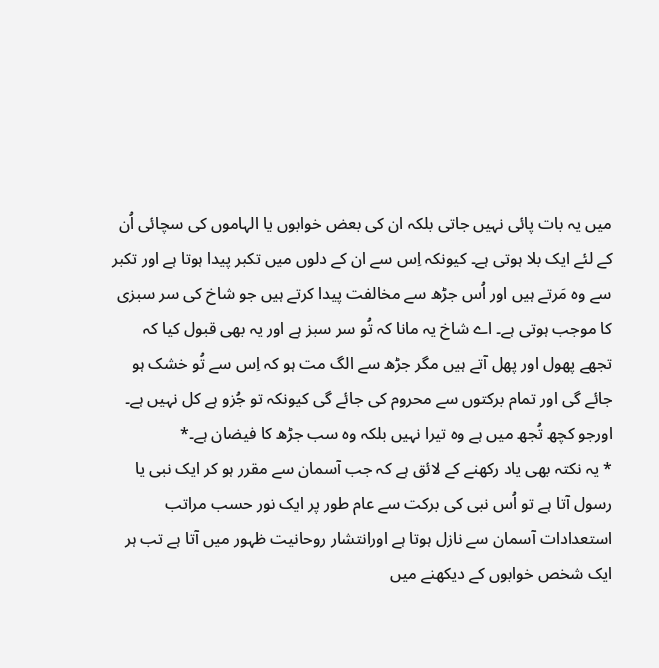میں یہ بات پائی نہیں جاتی بلکہ ان کی بعض خوابوں یا الہاموں کی سچائی اُن کے لئے ایک بلا ہوتی ہے۔ کیونکہ اِس سے ان کے دلوں میں تکبر پیدا ہوتا ہے اور تکبر سے وہ مَرتے ہیں اور اُس جڑھ سے مخالفت پیدا کرتے ہیں جو شاخ کی سر سبزی کا موجب ہوتی ہے۔ اے شاخ یہ مانا کہ تُو سر سبز ہے اور یہ بھی قبول کیا کہ تجھے پھول اور پھل آتے ہیں مگر جڑھ سے الگ مت ہو کہ اِس سے تُو خشک ہو جائے گی اور تمام برکتوں سے محروم کی جائے گی کیونکہ تو جُزو ہے کل نہیں ہے۔ اورجو کچھ تُجھ میں ہے وہ تیرا نہیں بلکہ وہ سب جڑھ کا فیضان ہے۔*
* یہ نکتہ بھی یاد رکھنے کے لائق ہے کہ جب آسمان سے مقرر ہو کر ایک نبی یا رسول آتا ہے تو اُس نبی کی برکت سے عام طور پر ایک نور حسب مراتب استعدادات آسمان سے نازل ہوتا ہے اورانتشار روحانیت ظہور میں آتا ہے تب ہر ایک شخص خوابوں کے دیکھنے میں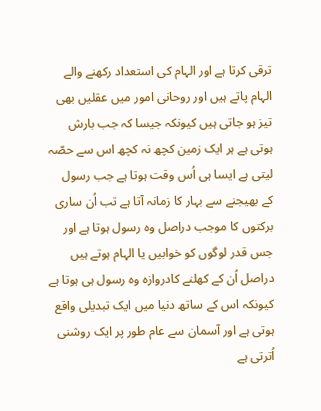ترقی کرتا ہے اور الہام کی استعداد رکھنے والے الہام پاتے ہیں اور روحانی امور میں عقلیں بھی تیز ہو جاتی ہیں کیونکہ جیسا کہ جب بارش ہوتی ہے ہر ایک زمین کچھ نہ کچھ اس سے حصّہ لیتی ہے ایسا ہی اُس وقت ہوتا ہے جب رسول کے بھیجنے سے بہار کا زمانہ آتا ہے تب اُن ساری برکتوں کا موجب دراصل وہ رسول ہوتا ہے اور جس قدر لوگوں کو خوابیں یا الہام ہوتے ہیں دراصل اُن کے کھلنے کادروازہ وہ رسول ہی ہوتا ہے کیونکہ اس کے ساتھ دنیا میں ایک تبدیلی واقع ہوتی ہے اور آسمان سے عام طور پر ایک روشنی اُترتی ہے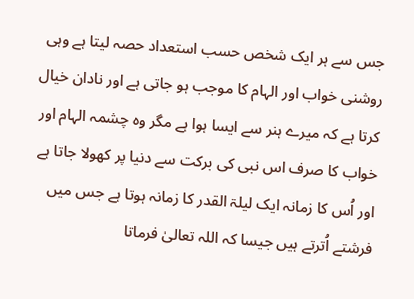جس سے ہر ایک شخص حسب استعداد حصہ لیتا ہے وہی روشنی خواب اور الہام کا موجب ہو جاتی ہے اور نادان خیال کرتا ہے کہ میرے ہنر سے ایسا ہوا ہے مگر وہ چشمہ الہام اور خواب کا صرف اس نبی کی برکت سے دنیا پر کھولا جاتا ہے اور اُس کا زمانہ ایک لیلۃ القدر کا زمانہ ہوتا ہے جس میں فرشتے اُترتے ہیں جیسا کہ اللہ تعالیٰ فرماتا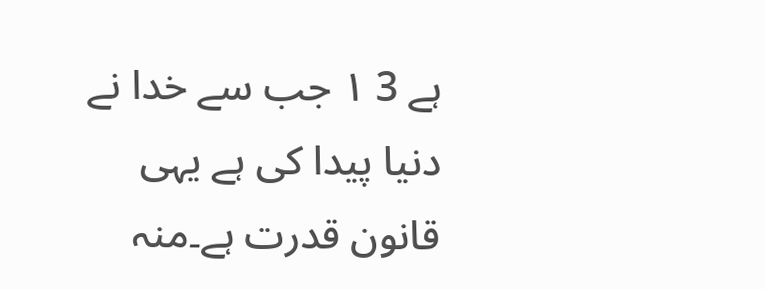ہے 3 ۱ جب سے خدا نے دنیا پیدا کی ہے یہی قانون قدرت ہے۔منہ